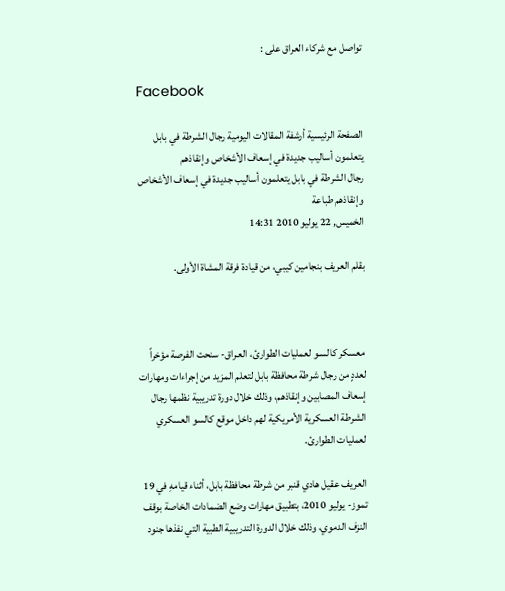تواصل مع شركاء العراق على :

Facebook

الصفحة الرئيسية أرشفة المقالات اليومية رجال الشرطة في بابل يتعلمون أساليب جديدة في إسعاف الأشخاص وإنقاذهم
رجال الشرطة في بابل يتعلمون أساليب جديدة في إسعاف الأشخاص وإنقاذهم طباعة
الخميس, 22 يوليو 2010 14:31

بقلم العريف بنجامين كيبي، من قيادة فرقة المشاة الأولى.



معسكر كالسـو لعمليات الطوارئ، العـراق- سنحت الفرصة مؤخراً لعددٍ من رجال شرطة محافظة بابل لتعلم المزيد من إجراءات ومهارات إسعاف المصابين وإنقاذهم، وذلك خلال دورة تدريبية نظمها رجال الشرطة العسكرية الأمريكية لهم داخل موقع كالسو العسكري لعمليات الطوارئ.

العريف عقيل هادي قنبر من شرطة محافظة بابل، أثناء قيامهِ في 19 تموز- يوليو 2010، بتطبيق مهارات وضع الضمادات الخاصة بوقف النزف الدموي، وذلك خلال الدورة التدريبية الطبية التي نفذها جنود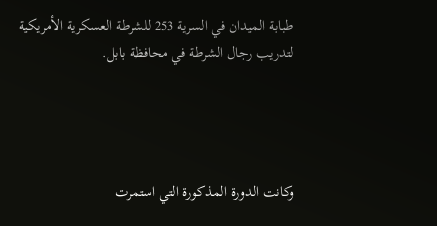طبابة الميدان في السرية 253 للشرطة العسكرية الأمريكية لتدريب رجال الشرطة في محافظة بابل.




وكانت الدورة المذكورة التي استمرت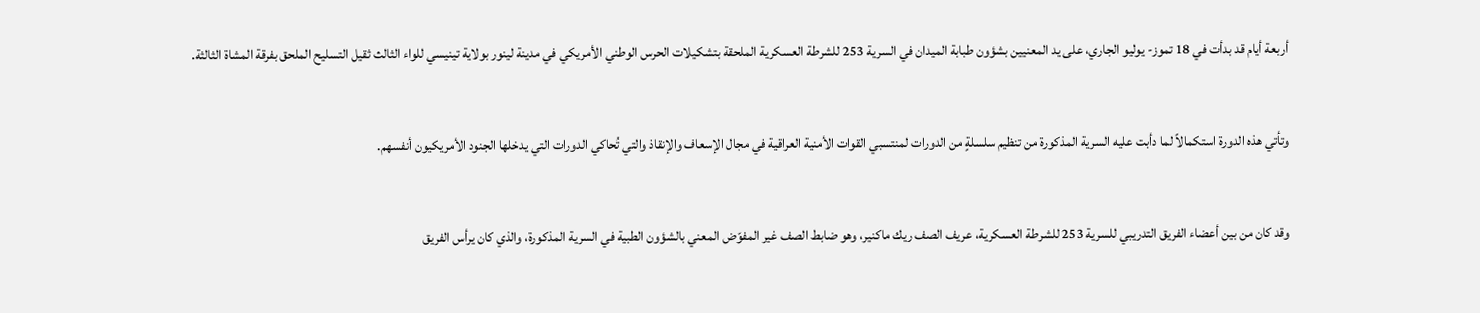أربعة أيام قد بدأت في 18 تموز- يوليو الجاري، على يد المعنيين بشؤون طبابة الميدان في السرية 253 للشرطة العسكرية الملحقة بتشكيلات الحرس الوطني الأمريكي في مدينة لينور بولاية تينيسي للواء الثالث ثقيل التسليح الملحق بفرقة المشاة الثالثة.



وتأتي هذه الدورة استكمالاً لما دأبت عليه السرية المذكورة من تنظيم سلسلةٍ من الدورات لمنتسبي القوات الأمنية العراقية في مجال الإسعاف والإنقاذ والتي تُحاكي الدورات التي يدخلها الجنود الأمريكيون أنفسهم.



وقد كان من بين أعضاء الفريق التدريبي للسرية 253 للشرطة العسكرية، عريف الصف ريك ماكنير، وهو ضابط الصف غير المفوّض المعني بالشؤون الطبية في السرية المذكورة، والذي كان يرأس الفريق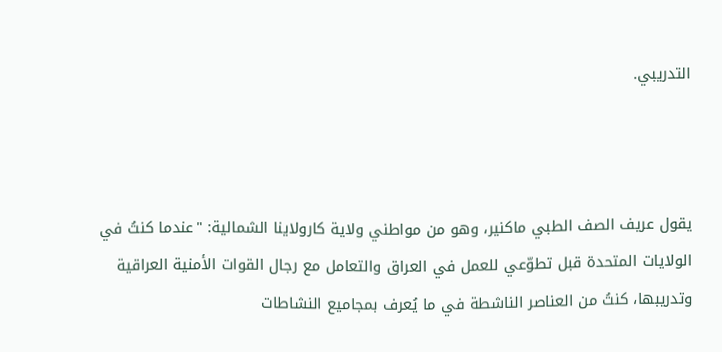التدريبي.



يقول عريف الصف الطبي ماكنير، وهو من مواطني ولاية كارولاينا الشمالية: "عندما كنتُ في الولايات المتحدة قبل تطوّعي للعمل في العراق والتعامل مع رجال القوات الأمنية العراقية وتدريبها، كنتُ من العناصر الناشطة في ما يُعرف بمجاميع النشاطات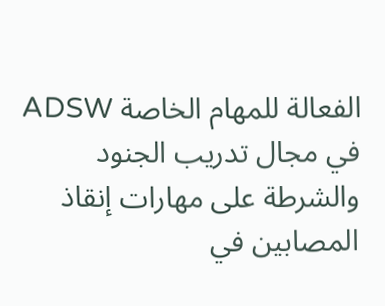الفعالة للمهام الخاصة ADSW في مجال تدريب الجنود والشرطة على مهارات إنقاذ المصابين في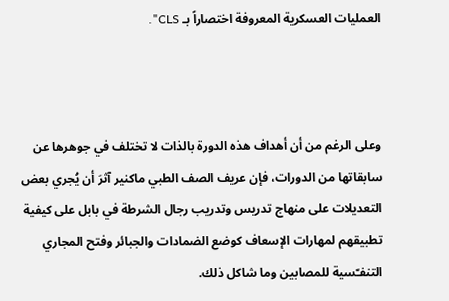العمليات العسكرية المعروفة اختصاراً بـ CLS".



وعلى الرغم من أن أهداف هذه الدورة بالذات لا تختلف في جوهرها عن سابقاتها من الدورات، فإن عريف الصف الطبي ماكنير آثرَ أن يُجري بعض التعديلات على منهاج تدريس وتدريب رجال الشرطة في بابل على كيفية تطبيقهم لمهارات الإسعاف كوضع الضمادات والجبائر وفتح المجاري التنفـّسية للمصابين وما شاكل ذلك.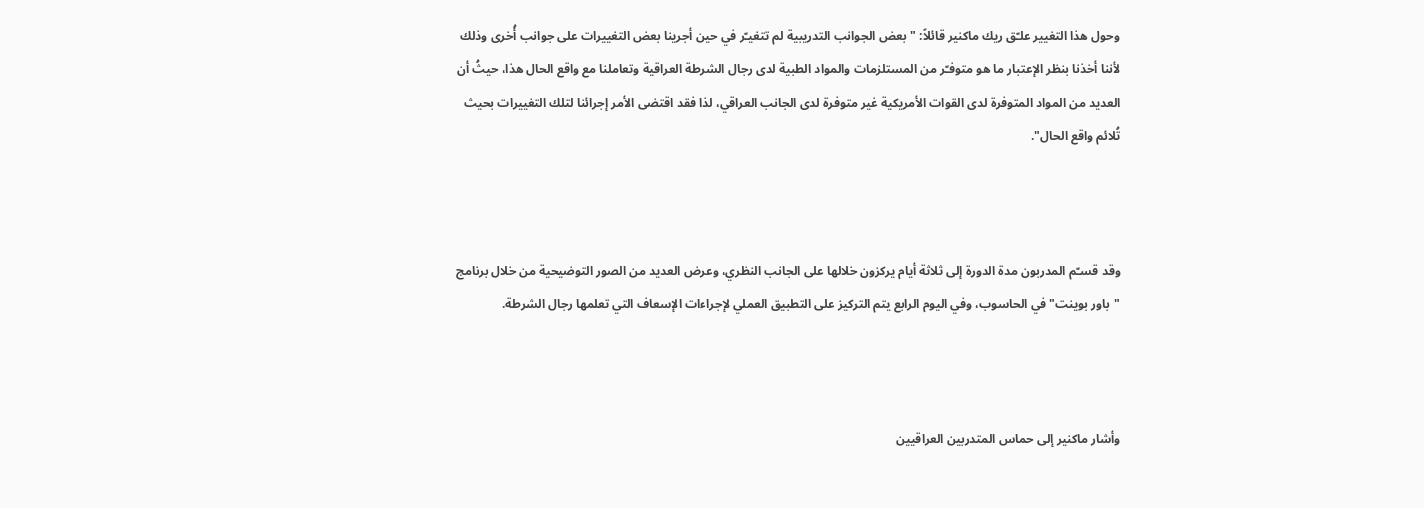وحول هذا التغيير علـّق ريك ماكنير قائلاً: "بعض الجوانب التدريبية لم تتغيـّر في حين أجرينا بعض التغييرات على جوانب أُخرى وذلك لأننا أخذنا بنظر الإعتبار ما هو متوفـّر من المستلزمات والمواد الطبية لدى رجال الشرطة العراقية وتعاملنا مع واقع الحال هذا، حيثُ أن العديد من المواد المتوفرة لدى القوات الأمريكية غير متوفرة لدى الجانب العراقي، لذا فقد اقتضى الأمر إجرائنا لتلك التغييرات بحيث تُلائم واقع الحال".



وقد قسـّم المدربون مدة الدورة إلى ثلاثة أيام يركزون خلالها على الجانب النظري، وعرض العديد من الصور التوضيحية من خلال برنامج "باور بوينت" في الحاسوب، وفي اليوم الرابع يتم التركيز على التطبيق العملي لإجراءات الإسعاف التي تعلمها رجال الشرطة.



وأشار ماكنير إلى حماس المتدربين العراقيين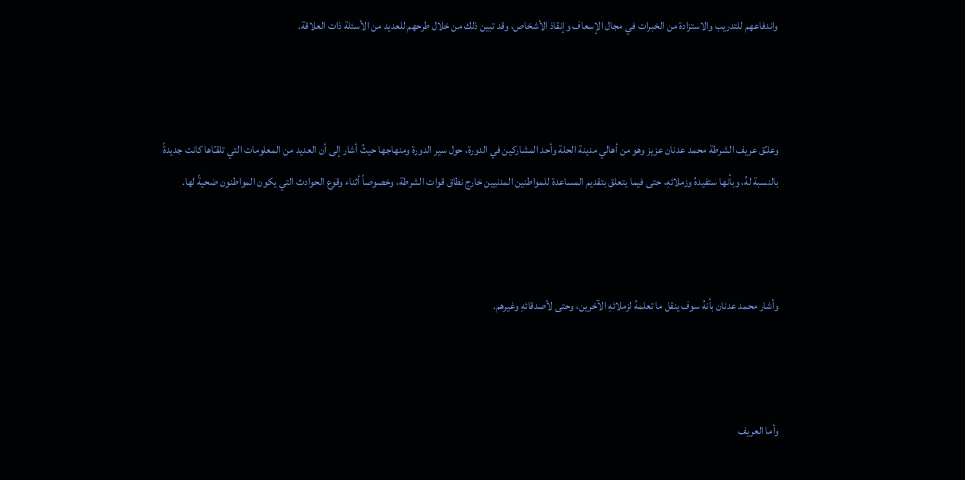واندفاعهم للتدريب والاستزادة من الخبرات في مجال الإسعاف وإنقاذ الأشخاص، وقد تبين ذلك من خلال طرحهم للعديد من الأسئلة ذات العلاقة.



وعلـّق عريف الشرطة محمد عدنان عزيز وهو من أهالي مدينة الحلة وأحد المشاركين في الدورة، حول سير الدورة ومنهاجها حيثُ أشار إلى أن العديد من المعلومات التي تلقـّاها كانت جديدةً بالنسبة لهُ، وبأنها ستفيدهُ وزملائهِ، حتى فيما يتعلق بتقديم المساعدة للمواطنين المدنيين خارج نطاق قوات الشرطة، وخصوصاً أثناء وقوع الحوادث التي يكون المواطنون ضحيةً لها.



وأشار محمد عدنان بأنهُ سوف ينقل ما تعلمهُ لزملائهِ الآخرين، وحتى لأصدقائهِ وغيرهم.



وأما العريف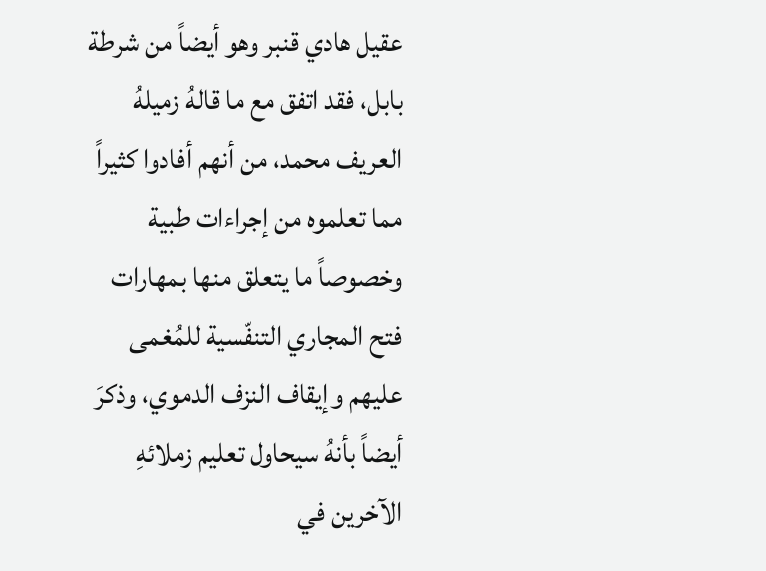عقيل هادي قنبر وهو أيضاً من شرطة بابل، فقد اتفق مع ما قالهُ زميلهُ العريف محمد، من أنهم أفادوا كثيراً مما تعلموه من إجراءات طبية وخصوصاً ما يتعلق منها بمهارات فتح المجاري التنفّسية للمُغمى عليهم وإيقاف النزف الدموي، وذكرَ أيضاً بأنهُ سيحاول تعليم زملائهِ الآخرين في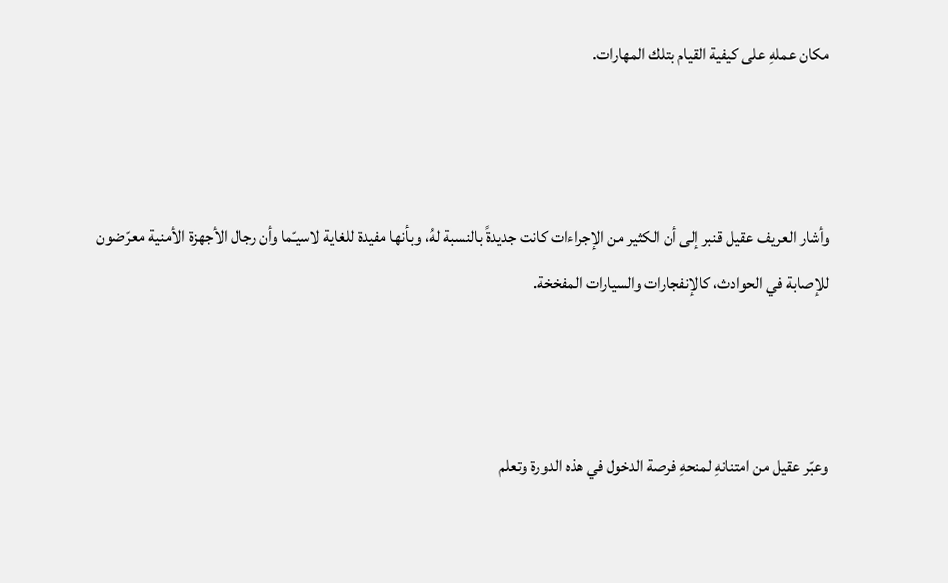مكان عملهِ على كيفية القيام بتلك المهارات.



وأشار العريف عقيل قنبر إلى أن الكثير من الإجراءات كانت جديدةً بالنسبة لهُ، وبأنها مفيدة للغاية لاسيـّما وأن رجال الأجهزة الأمنية معرّضون للإصابة في الحوادث، كالإنفجارات والسيارات المفخخة.



وعبّر عقيل من امتنانهِ لمنحهِ فرصة الدخول في هذه الدورة وتعلم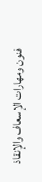فنون ومهارات الإسعاف والإنقاذ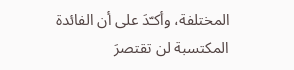المختلفة، وأكـّدَ على أن الفائدة المكتسبة لن تقتصرَ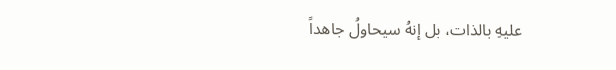عليهِ بالذات، بل إنهُ سيحاولُ جاهداً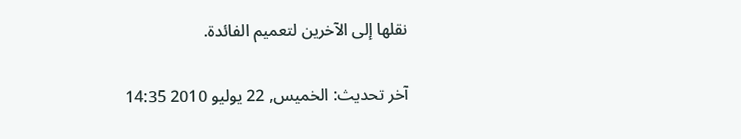نقلها إلى الآخرين لتعميم الفائدة.

آخر تحديث: الخميس, 22 يوليو 2010 14:35